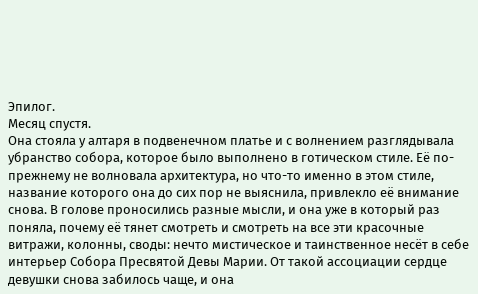Эпилог.
Месяц спустя.
Она стояла у алтаря в подвенечном платье и с волнением разглядывала убранство собора, которое было выполнено в готическом стиле. Её по-прежнему не волновала архитектура, но что-то именно в этом стиле, название которого она до сих пор не выяснила, привлекло её внимание снова. В голове проносились разные мысли, и она уже в который раз поняла, почему её тянет смотреть и смотреть на все эти красочные витражи, колонны, своды: нечто мистическое и таинственное несёт в себе интерьер Собора Пресвятой Девы Марии. От такой ассоциации сердце девушки снова забилось чаще, и она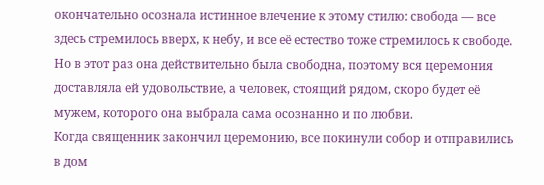окончательно осознала истинное влечение к этому стилю: свобода — все здесь стремилось вверх, к небу, и все её естество тоже стремилось к свободе. Но в этот раз она действительно была свободна, поэтому вся церемония доставляла ей удовольствие, а человек, стоящий рядом, скоро будет её мужем, которого она выбрала сама осознанно и по любви.
Когда священник закончил церемонию, все покинули собор и отправились в дом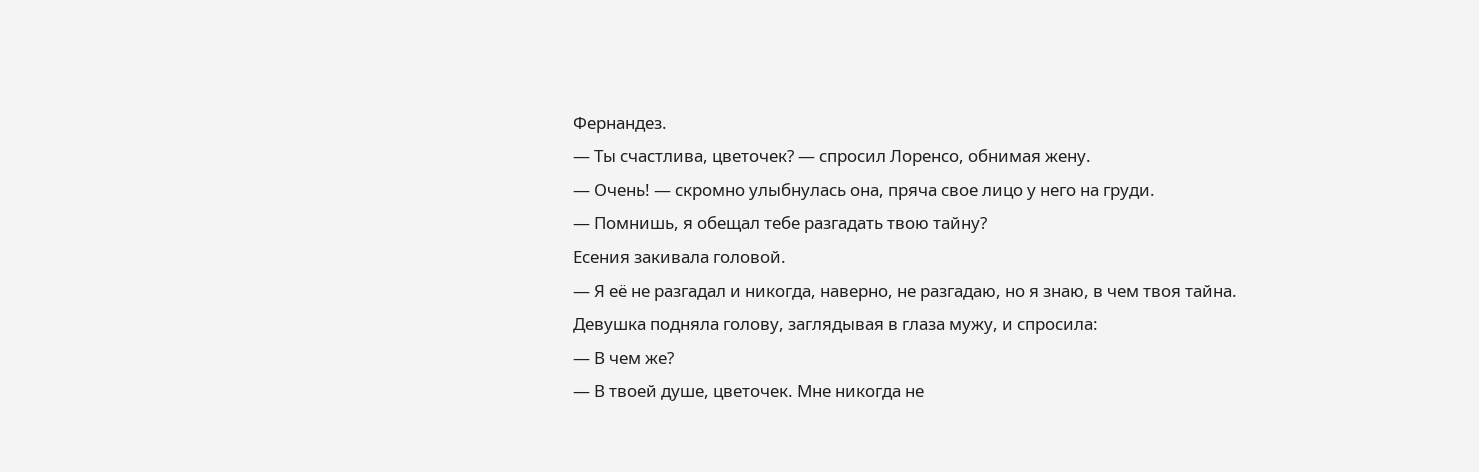Фернандез.
— Ты счастлива, цветочек? — спросил Лоренсо, обнимая жену.
— Очень! — скромно улыбнулась она, пряча свое лицо у него на груди.
— Помнишь, я обещал тебе разгадать твою тайну?
Есения закивала головой.
— Я её не разгадал и никогда, наверно, не разгадаю, но я знаю, в чем твоя тайна.
Девушка подняла голову, заглядывая в глаза мужу, и спросила:
— В чем же?
— В твоей душе, цветочек. Мне никогда не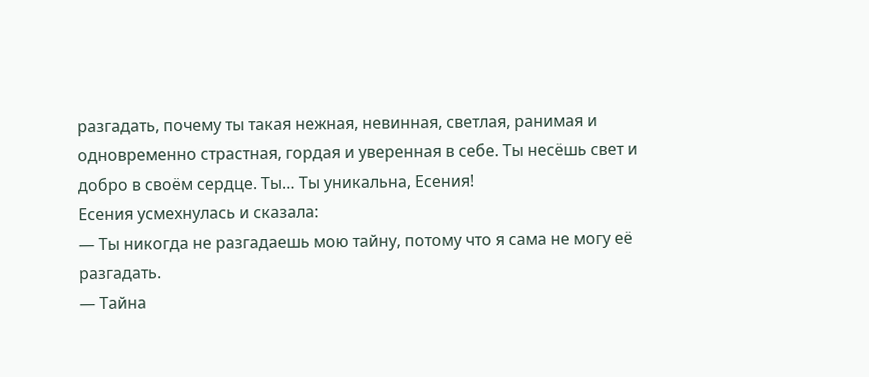разгадать, почему ты такая нежная, невинная, светлая, ранимая и одновременно страстная, гордая и уверенная в себе. Ты несёшь свет и добро в своём сердце. Ты… Ты уникальна, Есения!
Есения усмехнулась и сказала:
— Ты никогда не разгадаешь мою тайну, потому что я сама не могу её разгадать.
— Тайна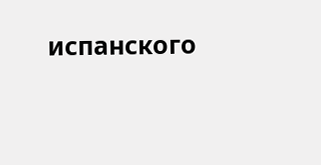испанского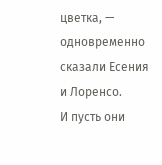цветка, — одновременно сказали Есения и Лоренсо.
И пусть они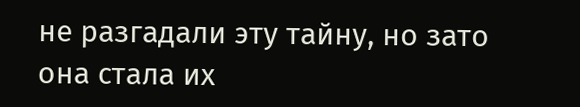не разгадали эту тайну, но зато она стала их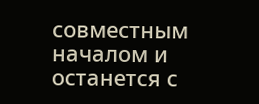совместным началом и останется с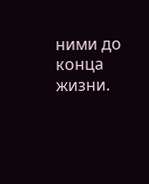ними до конца жизни.